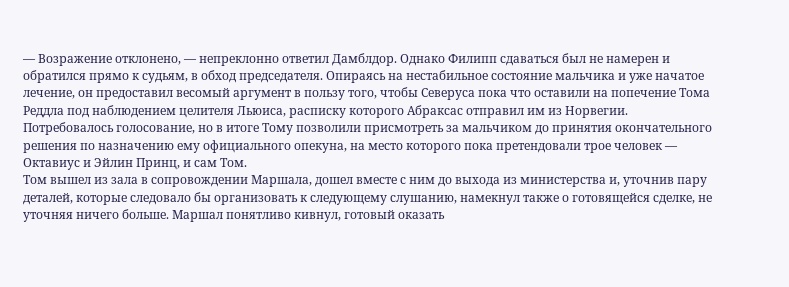— Возражение отклонено, — непреклонно ответил Дамблдор. Однако Филипп сдаваться был не намерен и обратился прямо к судьям, в обход председателя. Опираясь на нестабильное состояние мальчика и уже начатое лечение, он предоставил весомый аргумент в пользу того, чтобы Северуса пока что оставили на попечение Тома Реддла под наблюдением целителя Льюиса, расписку которого Абраксас отправил им из Норвегии. Потребовалось голосование, но в итоге Тому позволили присмотреть за мальчиком до принятия окончательного решения по назначению ему официального опекуна, на место которого пока претендовали трое человек — Октавиус и Эйлин Принц, и сам Том.
Том вышел из зала в сопровождении Маршала, дошел вместе с ним до выхода из министерства и, уточнив пару деталей, которые следовало бы организовать к следующему слушанию, намекнул также о готовящейся сделке, не уточняя ничего больше. Маршал понятливо кивнул, готовый оказать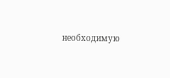необходимую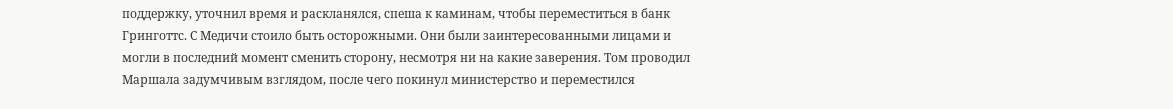поддержку, уточнил время и раскланялся, спеша к каминам, чтобы переместиться в банк Гринготтс. С Медичи стоило быть осторожными. Они были заинтересованными лицами и могли в последний момент сменить сторону, несмотря ни на какие заверения. Том проводил Маршала задумчивым взглядом, после чего покинул министерство и переместился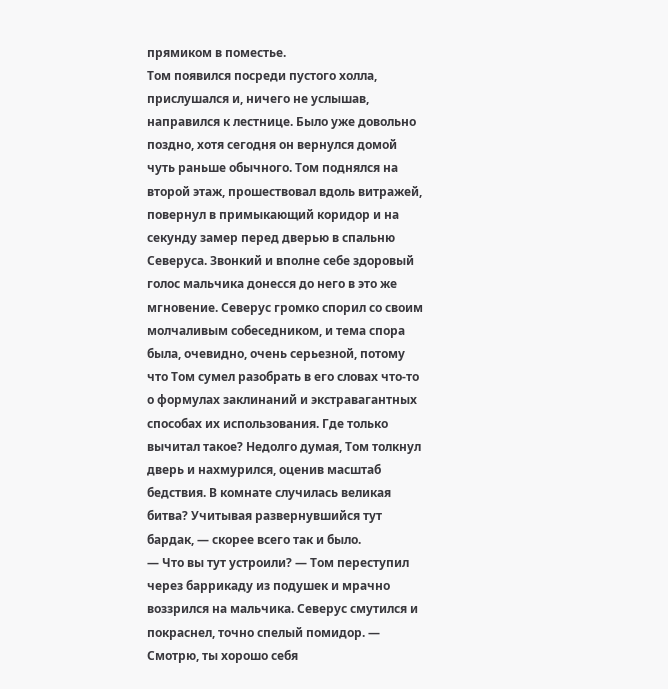прямиком в поместье.
Том появился посреди пустого холла, прислушался и, ничего не услышав, направился к лестнице. Было уже довольно поздно, хотя сегодня он вернулся домой чуть раньше обычного. Том поднялся на второй этаж, прошествовал вдоль витражей, повернул в примыкающий коридор и на секунду замер перед дверью в спальню Северуса. Звонкий и вполне себе здоровый голос мальчика донесся до него в это же мгновение. Северус громко спорил со своим молчаливым собеседником, и тема спора была, очевидно, очень серьезной, потому что Том сумел разобрать в его словах что-то о формулах заклинаний и экстравагантных способах их использования. Где только вычитал такое? Недолго думая, Том толкнул дверь и нахмурился, оценив масштаб бедствия. В комнате случилась великая битва? Учитывая развернувшийся тут бардак, — скорее всего так и было.
— Что вы тут устроили? — Том переступил через баррикаду из подушек и мрачно воззрился на мальчика. Северус смутился и покраснел, точно спелый помидор. — Смотрю, ты хорошо себя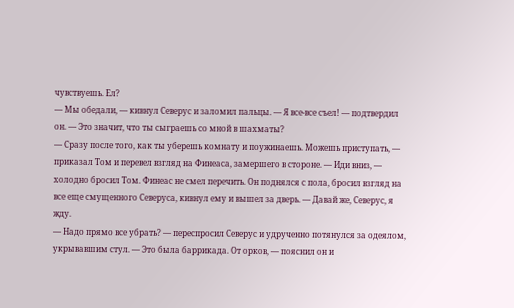чувствуешь. Ел?
— Мы обедали, — кивнул Северус и заломил пальцы. — Я все-все съел! — подтвердил он. — Это значит, что ты сыграешь со мной в шахматы?
— Сразу после того, как ты уберешь комнату и поужинаешь. Можешь приступать, — приказал Том и перевел взгляд на Финеаса, замершего в стороне. — Иди вниз, — холодно бросил Том. Финеас не смел перечить. Он поднялся с пола, бросил взгляд на все еще смущенного Северуса, кивнул ему и вышел за дверь. — Давай же, Северус, я жду.
— Надо прямо все убрать? — переспросил Северус и удрученно потянулся за одеялом, укрывавшим стул. — Это была баррикада. От орков, — пояснил он и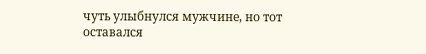чуть улыбнулся мужчине, но тот оставался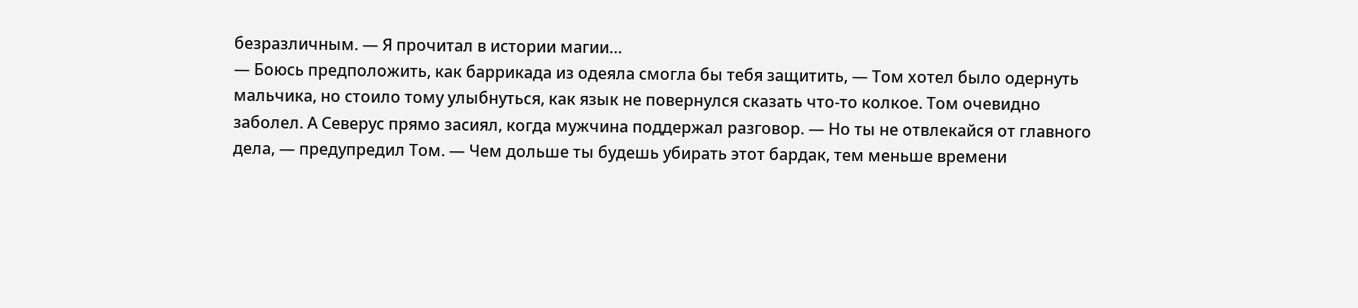безразличным. — Я прочитал в истории магии…
— Боюсь предположить, как баррикада из одеяла смогла бы тебя защитить, — Том хотел было одернуть мальчика, но стоило тому улыбнуться, как язык не повернулся сказать что-то колкое. Том очевидно заболел. А Северус прямо засиял, когда мужчина поддержал разговор. — Но ты не отвлекайся от главного дела, — предупредил Том. — Чем дольше ты будешь убирать этот бардак, тем меньше времени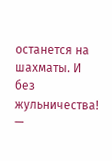останется на шахматы. И без жульничества! —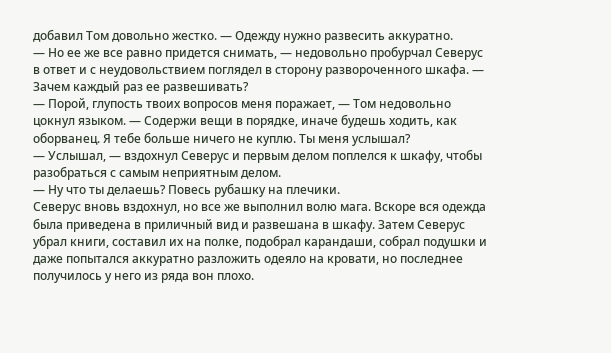добавил Том довольно жестко. — Одежду нужно развесить аккуратно.
— Но ее же все равно придется снимать, — недовольно пробурчал Северус в ответ и с неудовольствием поглядел в сторону развороченного шкафа. — Зачем каждый раз ее развешивать?
— Порой, глупость твоих вопросов меня поражает, — Том недовольно цокнул языком. — Содержи вещи в порядке, иначе будешь ходить, как оборванец. Я тебе больше ничего не куплю. Ты меня услышал?
— Услышал, — вздохнул Северус и первым делом поплелся к шкафу, чтобы разобраться с самым неприятным делом.
— Ну что ты делаешь? Повесь рубашку на плечики.
Северус вновь вздохнул, но все же выполнил волю мага. Вскоре вся одежда была приведена в приличный вид и развешана в шкафу. Затем Северус убрал книги, составил их на полке, подобрал карандаши, собрал подушки и даже попытался аккуратно разложить одеяло на кровати, но последнее получилось у него из ряда вон плохо.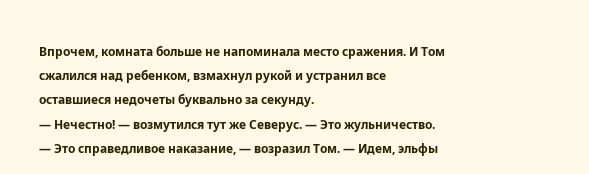Впрочем, комната больше не напоминала место сражения. И Том сжалился над ребенком, взмахнул рукой и устранил все оставшиеся недочеты буквально за секунду.
— Нечестно! — возмутился тут же Северус. — Это жульничество.
— Это справедливое наказание, — возразил Том. — Идем, эльфы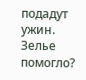подадут ужин. Зелье помогло?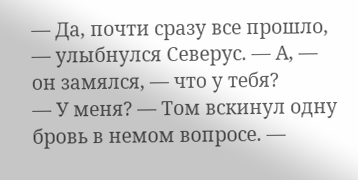— Да, почти сразу все прошло, — улыбнулся Северус. — А, — он замялся, — что у тебя?
— У меня? — Том вскинул одну бровь в немом вопросе. —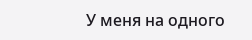У меня на одного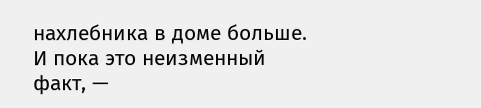нахлебника в доме больше. И пока это неизменный факт, —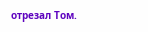отрезал Том.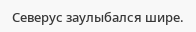Северус заулыбался шире.